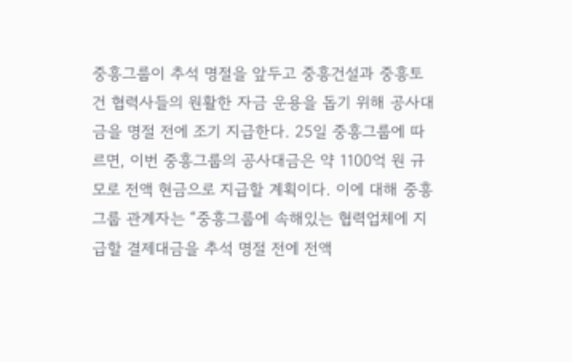중흥그룹이 추석 명절을 앞두고 중흥건설과 중흥토건 협력사들의 원활한 자금 운용을 돕기 위해 공사대금을 명절 전에 조기 지급한다. 25일 중흥그룹에 따르면, 이번 중흥그룹의 공사대금은 약 1100억 원 규모로 전액 현금으로 지급할 계획이다. 이에 대해 중흥그룹 관계자는 “중흥그룹에 속해있는 협력업체에 지급할 결제대금을 추석 명절 전에 전액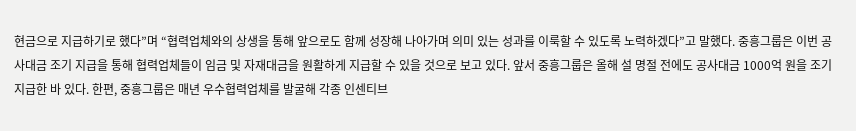현금으로 지급하기로 했다”며 “협력업체와의 상생을 통해 앞으로도 함께 성장해 나아가며 의미 있는 성과를 이룩할 수 있도록 노력하겠다”고 말했다. 중흥그룹은 이번 공사대금 조기 지급을 통해 협력업체들이 임금 및 자재대금을 원활하게 지급할 수 있을 것으로 보고 있다. 앞서 중흥그룹은 올해 설 명절 전에도 공사대금 1000억 원을 조기 지급한 바 있다. 한편, 중흥그룹은 매년 우수협력업체를 발굴해 각종 인센티브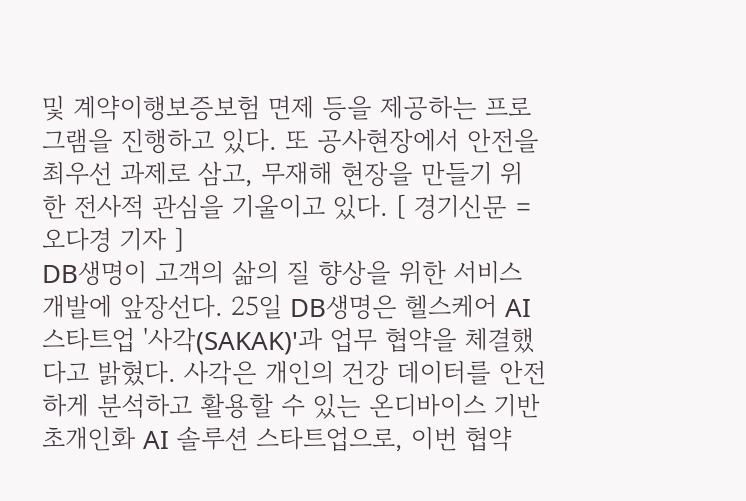및 계약이행보증보험 면제 등을 제공하는 프로그램을 진행하고 있다. 또 공사현장에서 안전을 최우선 과제로 삼고, 무재해 현장을 만들기 위한 전사적 관심을 기울이고 있다. [ 경기신문 = 오다경 기자 ]
DB생명이 고객의 삶의 질 향상을 위한 서비스 개발에 앞장선다. 25일 DB생명은 헬스케어 AI 스타트업 '사각(SAKAK)'과 업무 협약을 체결했다고 밝혔다. 사각은 개인의 건강 데이터를 안전하게 분석하고 활용할 수 있는 온디바이스 기반 초개인화 AI 솔루션 스타트업으로, 이번 협약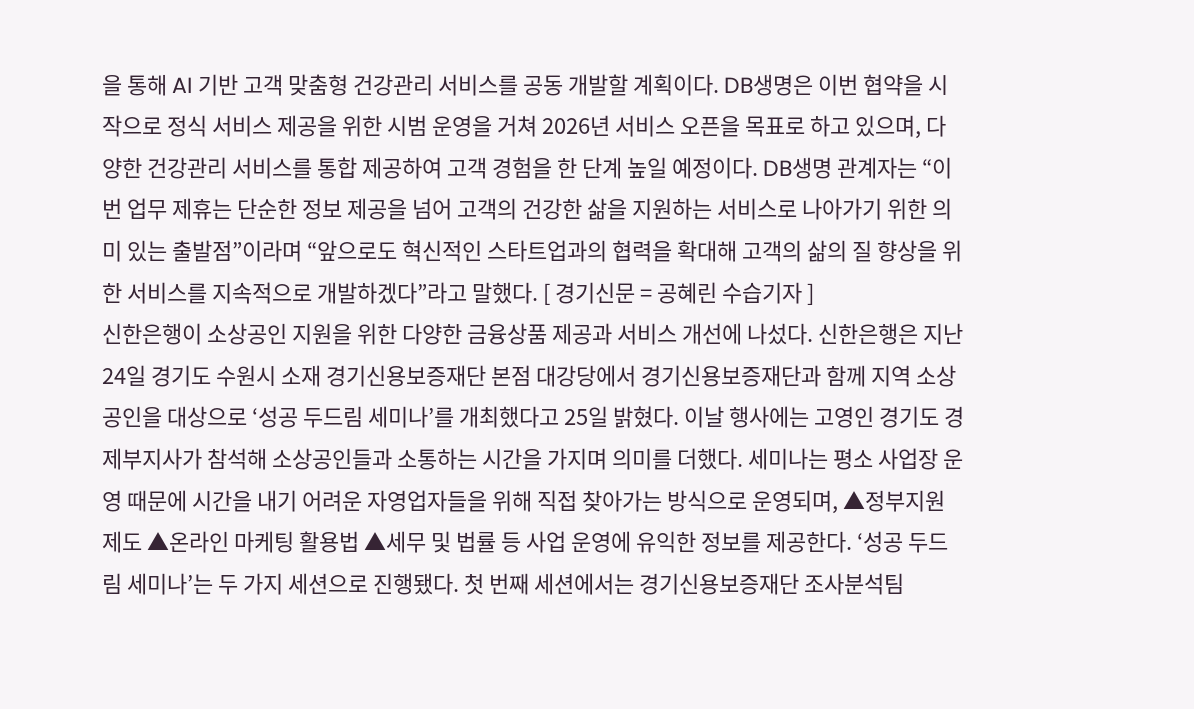을 통해 AI 기반 고객 맞춤형 건강관리 서비스를 공동 개발할 계획이다. DB생명은 이번 협약을 시작으로 정식 서비스 제공을 위한 시범 운영을 거쳐 2026년 서비스 오픈을 목표로 하고 있으며, 다양한 건강관리 서비스를 통합 제공하여 고객 경험을 한 단계 높일 예정이다. DB생명 관계자는 “이번 업무 제휴는 단순한 정보 제공을 넘어 고객의 건강한 삶을 지원하는 서비스로 나아가기 위한 의미 있는 출발점”이라며 “앞으로도 혁신적인 스타트업과의 협력을 확대해 고객의 삶의 질 향상을 위한 서비스를 지속적으로 개발하겠다”라고 말했다. [ 경기신문 = 공혜린 수습기자 ]
신한은행이 소상공인 지원을 위한 다양한 금융상품 제공과 서비스 개선에 나섰다. 신한은행은 지난 24일 경기도 수원시 소재 경기신용보증재단 본점 대강당에서 경기신용보증재단과 함께 지역 소상공인을 대상으로 ‘성공 두드림 세미나’를 개최했다고 25일 밝혔다. 이날 행사에는 고영인 경기도 경제부지사가 참석해 소상공인들과 소통하는 시간을 가지며 의미를 더했다. 세미나는 평소 사업장 운영 때문에 시간을 내기 어려운 자영업자들을 위해 직접 찾아가는 방식으로 운영되며, ▲정부지원 제도 ▲온라인 마케팅 활용법 ▲세무 및 법률 등 사업 운영에 유익한 정보를 제공한다. ‘성공 두드림 세미나’는 두 가지 세션으로 진행됐다. 첫 번째 세션에서는 경기신용보증재단 조사분석팀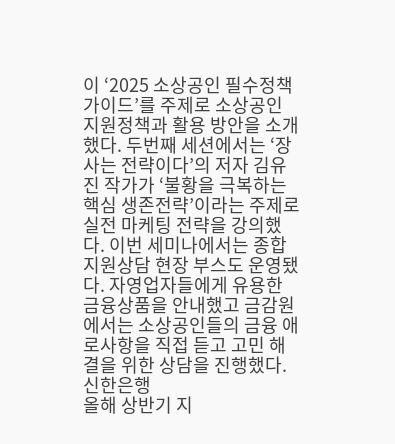이 ‘2025 소상공인 필수정책 가이드’를 주제로 소상공인 지원정책과 활용 방안을 소개했다. 두번째 세션에서는 ‘장사는 전략이다’의 저자 김유진 작가가 ‘불황을 극복하는 핵심 생존전략’이라는 주제로 실전 마케팅 전략을 강의했다. 이번 세미나에서는 종합지원상담 현장 부스도 운영됐다. 자영업자들에게 유용한 금융상품을 안내했고 금감원에서는 소상공인들의 금융 애로사항을 직접 듣고 고민 해결을 위한 상담을 진행했다. 신한은행
올해 상반기 지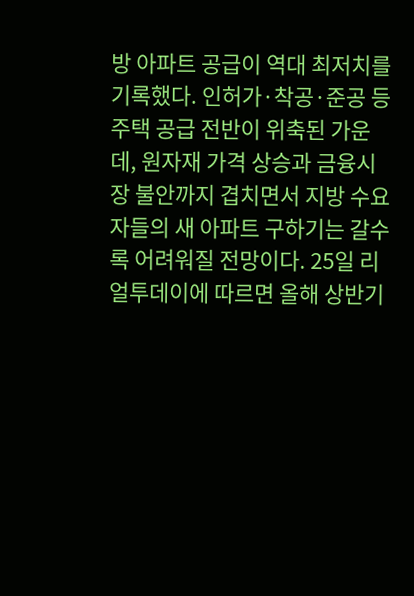방 아파트 공급이 역대 최저치를 기록했다. 인허가·착공·준공 등 주택 공급 전반이 위축된 가운데, 원자재 가격 상승과 금융시장 불안까지 겹치면서 지방 수요자들의 새 아파트 구하기는 갈수록 어려워질 전망이다. 25일 리얼투데이에 따르면 올해 상반기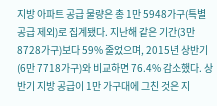지방 아파트 공급 물량은 총 1만 5948가구(특별공급 제외)로 집계됐다. 지난해 같은 기간(3만 8728가구)보다 59% 줄었으며, 2015년 상반기(6만 7718가구)와 비교하면 76.4% 감소했다. 상반기 지방 공급이 1만 가구대에 그친 것은 지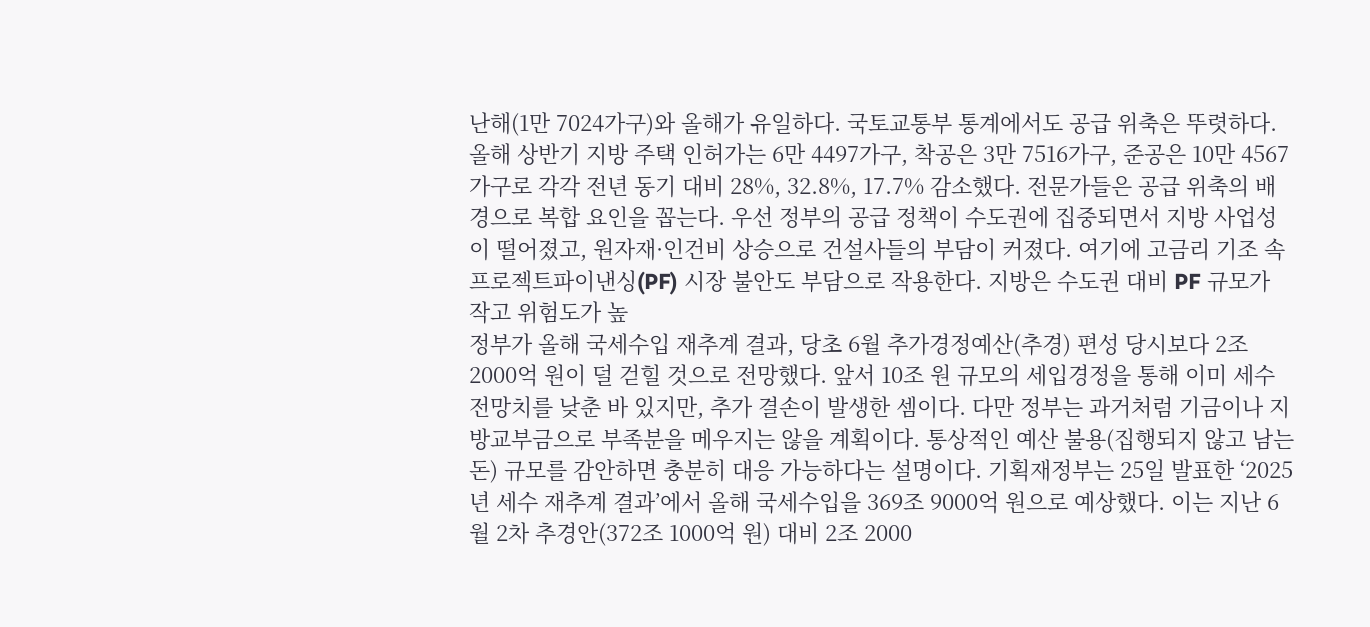난해(1만 7024가구)와 올해가 유일하다. 국토교통부 통계에서도 공급 위축은 뚜렷하다. 올해 상반기 지방 주택 인허가는 6만 4497가구, 착공은 3만 7516가구, 준공은 10만 4567가구로 각각 전년 동기 대비 28%, 32.8%, 17.7% 감소했다. 전문가들은 공급 위축의 배경으로 복합 요인을 꼽는다. 우선 정부의 공급 정책이 수도권에 집중되면서 지방 사업성이 떨어졌고, 원자재·인건비 상승으로 건설사들의 부담이 커졌다. 여기에 고금리 기조 속 프로젝트파이낸싱(PF) 시장 불안도 부담으로 작용한다. 지방은 수도권 대비 PF 규모가 작고 위험도가 높
정부가 올해 국세수입 재추계 결과, 당초 6월 추가경정예산(추경) 편성 당시보다 2조 2000억 원이 덜 걷힐 것으로 전망했다. 앞서 10조 원 규모의 세입경정을 통해 이미 세수 전망치를 낮춘 바 있지만, 추가 결손이 발생한 셈이다. 다만 정부는 과거처럼 기금이나 지방교부금으로 부족분을 메우지는 않을 계획이다. 통상적인 예산 불용(집행되지 않고 남는 돈) 규모를 감안하면 충분히 대응 가능하다는 설명이다. 기획재정부는 25일 발표한 ‘2025년 세수 재추계 결과’에서 올해 국세수입을 369조 9000억 원으로 예상했다. 이는 지난 6월 2차 추경안(372조 1000억 원) 대비 2조 2000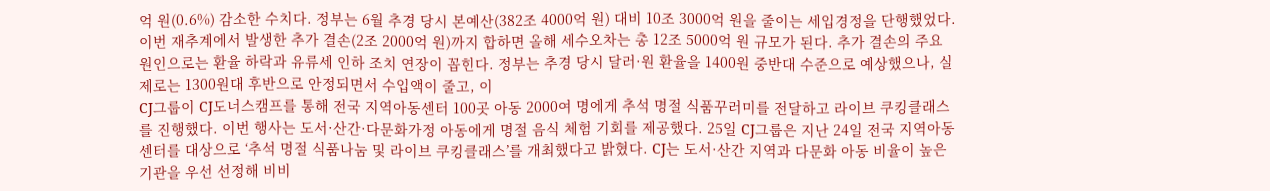억 원(0.6%) 감소한 수치다. 정부는 6월 추경 당시 본예산(382조 4000억 원) 대비 10조 3000억 원을 줄이는 세입경정을 단행했었다. 이번 재추계에서 발생한 추가 결손(2조 2000억 원)까지 합하면 올해 세수오차는 총 12조 5000억 원 규모가 된다. 추가 결손의 주요 원인으로는 환율 하락과 유류세 인하 조치 연장이 꼽힌다. 정부는 추경 당시 달러·원 환율을 1400원 중반대 수준으로 예상했으나, 실제로는 1300원대 후반으로 안정되면서 수입액이 줄고, 이
CJ그룹이 CJ도너스캠프를 통해 전국 지역아동센터 100곳 아동 2000여 명에게 추석 명절 식품꾸러미를 전달하고 라이브 쿠킹클래스를 진행했다. 이번 행사는 도서·산간·다문화가정 아동에게 명절 음식 체험 기회를 제공했다. 25일 CJ그룹은 지난 24일 전국 지역아동센터를 대상으로 ‘추석 명절 식품나눔 및 라이브 쿠킹클래스’를 개최했다고 밝혔다. CJ는 도서·산간 지역과 다문화 아동 비율이 높은 기관을 우선 선정해 비비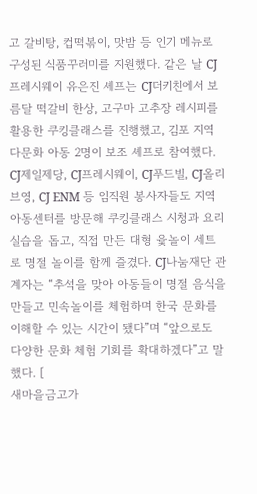고 갈비탕, 컵떡볶이, 맛밤 등 인기 메뉴로 구성된 식품꾸러미를 지원했다. 같은 날 CJ프레시웨이 유은진 셰프는 CJ더키친에서 보름달 떡갈비 한상, 고구마 고추장 레시피를 활용한 쿠킹클래스를 진행했고, 김포 지역 다문화 아동 2명이 보조 셰프로 참여했다. CJ제일제당, CJ프레시웨이, CJ푸드빌, CJ올리브영, CJ ENM 등 임직원 봉사자들도 지역아동센터를 방문해 쿠킹클래스 시청과 요리 실습을 돕고, 직접 만든 대형 윷놀이 세트로 명절 놀이를 함께 즐겼다. CJ나눔재단 관계자는 “추석을 맞아 아동들이 명절 음식을 만들고 민속놀이를 체험하며 한국 문화를 이해할 수 있는 시간이 됐다”며 “앞으로도 다양한 문화 체험 기회를 확대하겠다”고 말했다. [
새마을금고가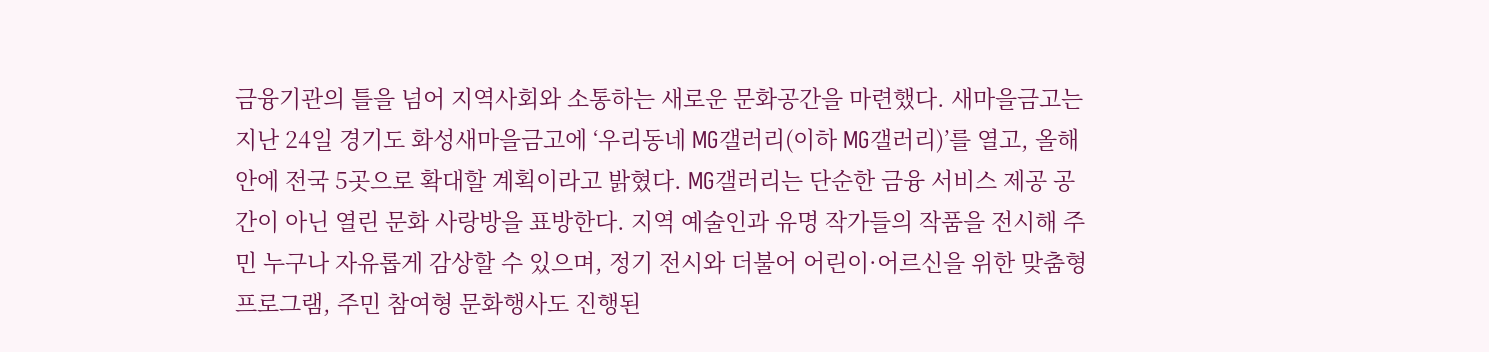금융기관의 틀을 넘어 지역사회와 소통하는 새로운 문화공간을 마련했다. 새마을금고는 지난 24일 경기도 화성새마을금고에 ‘우리동네 MG갤러리(이하 MG갤러리)’를 열고, 올해 안에 전국 5곳으로 확대할 계획이라고 밝혔다. MG갤러리는 단순한 금융 서비스 제공 공간이 아닌 열린 문화 사랑방을 표방한다. 지역 예술인과 유명 작가들의 작품을 전시해 주민 누구나 자유롭게 감상할 수 있으며, 정기 전시와 더불어 어린이·어르신을 위한 맞춤형 프로그램, 주민 참여형 문화행사도 진행된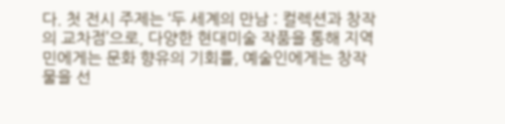다. 첫 전시 주제는 ‘두 세계의 만남 : 컬렉션과 창작의 교차점’으로, 다양한 현대미술 작품을 통해 지역민에게는 문화 향유의 기회를, 예술인에게는 창작물을 선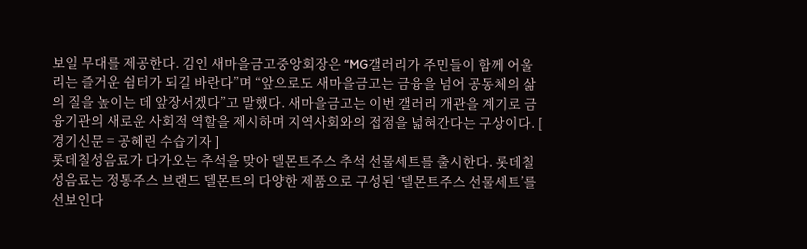보일 무대를 제공한다. 김인 새마을금고중앙회장은 “MG갤러리가 주민들이 함께 어울리는 즐거운 쉼터가 되길 바란다”며 “앞으로도 새마을금고는 금융을 넘어 공동체의 삶의 질을 높이는 데 앞장서겠다”고 말했다. 새마을금고는 이번 갤러리 개관을 계기로 금융기관의 새로운 사회적 역할을 제시하며 지역사회와의 접점을 넓혀간다는 구상이다. [ 경기신문 = 공혜린 수습기자 ]
롯데칠성음료가 다가오는 추석을 맞아 델몬트주스 추석 선물세트를 출시한다. 롯데칠성음료는 정통주스 브랜드 델몬트의 다양한 제품으로 구성된 ‘델몬트주스 선물세트’를 선보인다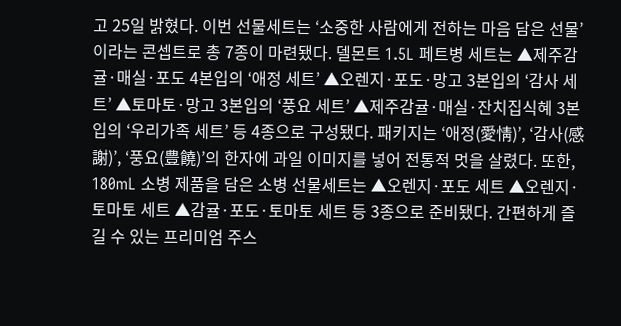고 25일 밝혔다. 이번 선물세트는 ‘소중한 사람에게 전하는 마음 담은 선물’이라는 콘셉트로 총 7종이 마련됐다. 델몬트 1.5L 페트병 세트는 ▲제주감귤·매실·포도 4본입의 ‘애정 세트’ ▲오렌지·포도·망고 3본입의 ‘감사 세트’ ▲토마토·망고 3본입의 ‘풍요 세트’ ▲제주감귤·매실·잔치집식혜 3본입의 ‘우리가족 세트’ 등 4종으로 구성됐다. 패키지는 ‘애정(愛情)’, ‘감사(感謝)’, ‘풍요(豊饒)’의 한자에 과일 이미지를 넣어 전통적 멋을 살렸다. 또한, 180mL 소병 제품을 담은 소병 선물세트는 ▲오렌지·포도 세트 ▲오렌지·토마토 세트 ▲감귤·포도·토마토 세트 등 3종으로 준비됐다. 간편하게 즐길 수 있는 프리미엄 주스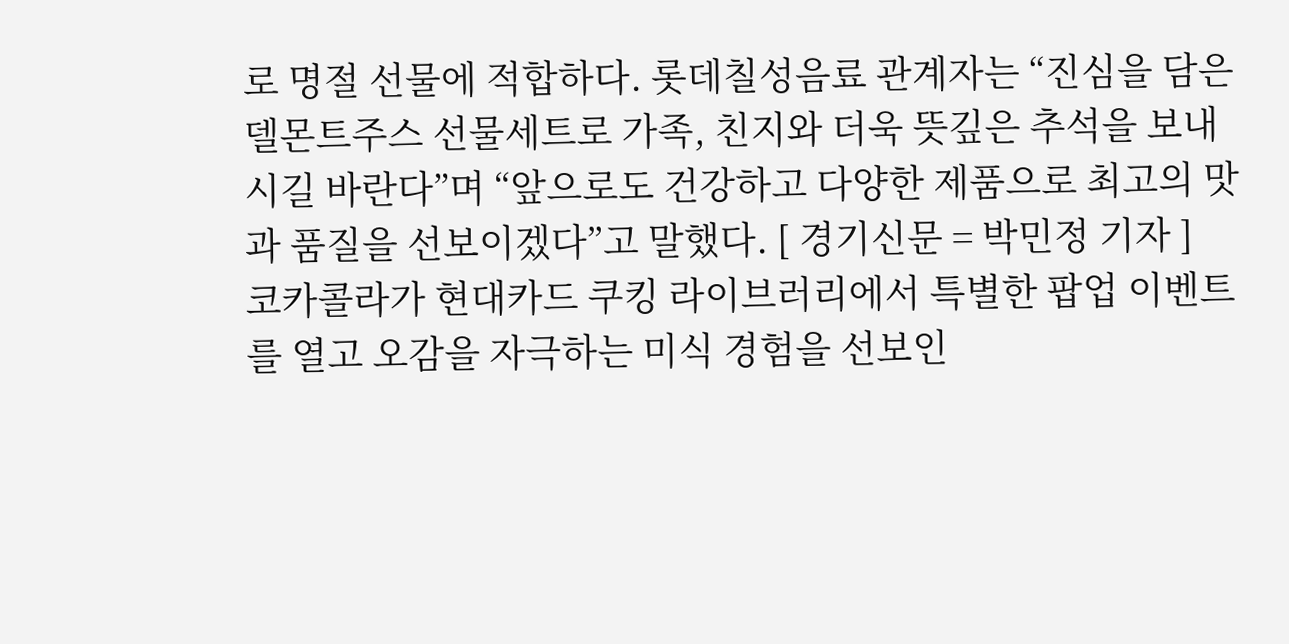로 명절 선물에 적합하다. 롯데칠성음료 관계자는 “진심을 담은 델몬트주스 선물세트로 가족, 친지와 더욱 뜻깊은 추석을 보내시길 바란다”며 “앞으로도 건강하고 다양한 제품으로 최고의 맛과 품질을 선보이겠다”고 말했다. [ 경기신문 = 박민정 기자 ]
코카콜라가 현대카드 쿠킹 라이브러리에서 특별한 팝업 이벤트를 열고 오감을 자극하는 미식 경험을 선보인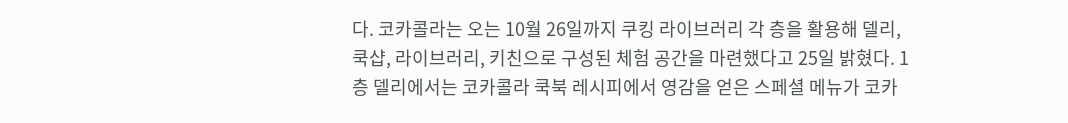다. 코카콜라는 오는 10월 26일까지 쿠킹 라이브러리 각 층을 활용해 델리, 쿡샵, 라이브러리, 키친으로 구성된 체험 공간을 마련했다고 25일 밝혔다. 1층 델리에서는 코카콜라 쿡북 레시피에서 영감을 얻은 스페셜 메뉴가 코카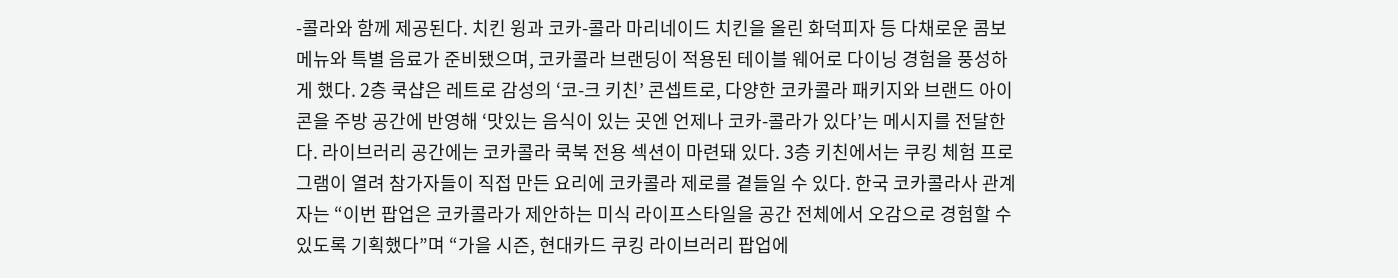-콜라와 함께 제공된다. 치킨 윙과 코카-콜라 마리네이드 치킨을 올린 화덕피자 등 다채로운 콤보 메뉴와 특별 음료가 준비됐으며, 코카콜라 브랜딩이 적용된 테이블 웨어로 다이닝 경험을 풍성하게 했다. 2층 쿡샵은 레트로 감성의 ‘코-크 키친’ 콘셉트로, 다양한 코카콜라 패키지와 브랜드 아이콘을 주방 공간에 반영해 ‘맛있는 음식이 있는 곳엔 언제나 코카-콜라가 있다’는 메시지를 전달한다. 라이브러리 공간에는 코카콜라 쿡북 전용 섹션이 마련돼 있다. 3층 키친에서는 쿠킹 체험 프로그램이 열려 참가자들이 직접 만든 요리에 코카콜라 제로를 곁들일 수 있다. 한국 코카콜라사 관계자는 “이번 팝업은 코카콜라가 제안하는 미식 라이프스타일을 공간 전체에서 오감으로 경험할 수 있도록 기획했다”며 “가을 시즌, 현대카드 쿠킹 라이브러리 팝업에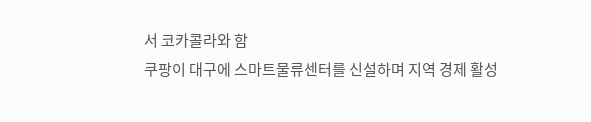서 코카콜라와 함
쿠팡이 대구에 스마트물류센터를 신설하며 지역 경제 활성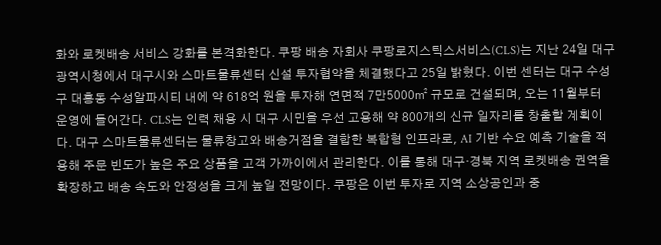화와 로켓배송 서비스 강화를 본격화한다. 쿠팡 배송 자회사 쿠팡로지스틱스서비스(CLS)는 지난 24일 대구광역시청에서 대구시와 스마트물류센터 신설 투자협약을 체결했다고 25일 밝혔다. 이번 센터는 대구 수성구 대흥동 수성알파시티 내에 약 618억 원을 투자해 연면적 7만5000㎡ 규모로 건설되며, 오는 11월부터 운영에 들어간다. CLS는 인력 채용 시 대구 시민을 우선 고용해 약 800개의 신규 일자리를 창출할 계획이다. 대구 스마트물류센터는 물류창고와 배송거점을 결합한 복합형 인프라로, AI 기반 수요 예측 기술을 적용해 주문 빈도가 높은 주요 상품을 고객 가까이에서 관리한다. 이를 통해 대구·경북 지역 로켓배송 권역을 확장하고 배송 속도와 안정성을 크게 높일 전망이다. 쿠팡은 이번 투자로 지역 소상공인과 중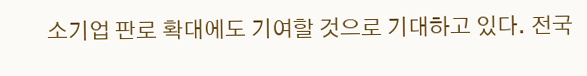소기업 판로 확대에도 기여할 것으로 기대하고 있다. 전국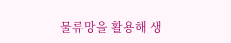물류망을 활용해 생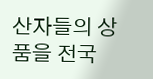산자들의 상품을 전국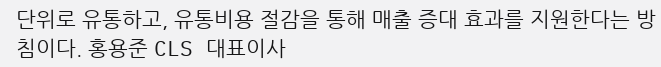단위로 유통하고, 유통비용 절감을 통해 매출 증대 효과를 지원한다는 방침이다. 홍용준 CLS 대표이사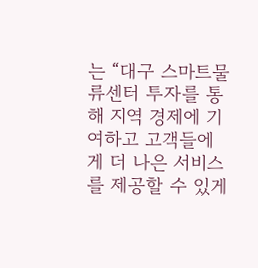는 “대구 스마트물류센터 투자를 통해 지역 경제에 기여하고 고객들에게 더 나은 서비스를 제공할 수 있게